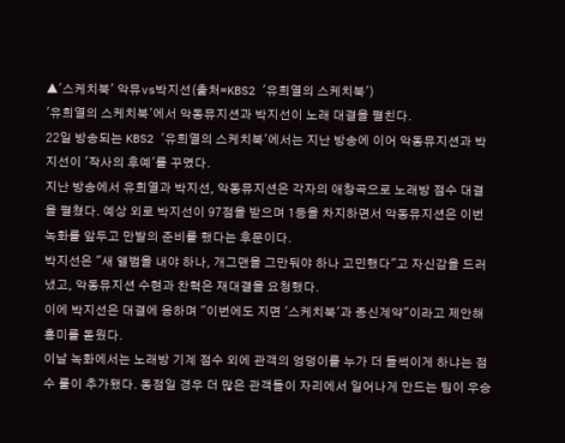▲'스케치북' 악뮤vs박지선(출처=KBS2 '유희열의 스케치북')
'유희열의 스케치북'에서 악동뮤지션과 박지선이 노래 대결을 펼친다.
22일 방송되는 KBS2 '유희열의 스케치북'에서는 지난 방송에 이어 악동뮤지션과 박지선이 '작사의 후예'를 꾸몄다.
지난 방송에서 유희열과 박지선, 악동뮤지션은 각자의 애창곡으로 노래방 점수 대결을 펼쳤다. 예상 외로 박지선이 97점을 받으며 1등을 차지하면서 악동뮤지션은 이번 녹화를 앞두고 만발의 준비를 했다는 후문이다.
박지선은 "새 앨범을 내야 하나, 개그맨을 그만둬야 하나 고민했다"고 자신감을 드러냈고, 악동뮤지션 수현과 찬혁은 재대결을 요청했다.
이에 박지선은 대결에 응하며 "이번에도 지면 '스케치북'과 종신계약"이라고 제안해 흥미를 돋웠다.
이날 녹화에서는 노래방 기계 점수 외에 관객의 엉덩이를 누가 더 들썩이게 하냐는 점수 룰이 추가됐다. 동점일 경우 더 많은 관객들이 자리에서 일어나게 만드는 팀이 우승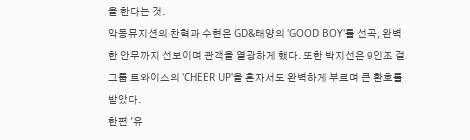을 한다는 것.
악동뮤지션의 찬혁과 수현은 GD&태양의 'GOOD BOY'를 선곡, 완벽한 안무까지 선보이며 관객을 열광하게 했다. 또한 박지선은 9인조 걸그룹 트와이스의 'CHEER UP'을 혼자서도 완벽하게 부르며 큰 환호를 받았다.
한편 '유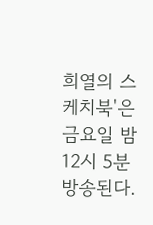희열의 스케치북'은 금요일 밤 12시 5분 방송된다.